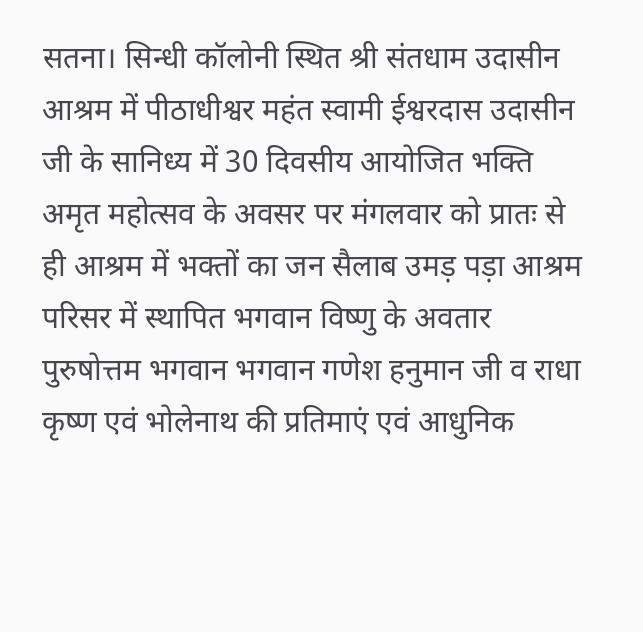सतना। सिन्धी कॉलोनी स्थित श्री संतधाम उदासीन आश्रम में पीठाधीश्वर महंत स्वामी ईश्वरदास उदासीन जी के सानिध्य में 30 दिवसीय आयोजित भक्ति अमृत महोत्सव के अवसर पर मंगलवार को प्रातः से ही आश्रम में भक्तों का जन सैलाब उमड़ पड़ा आश्रम परिसर में स्थापित भगवान विष्णु के अवतार पुरुषोत्तम भगवान भगवान गणेश हनुमान जी व राधा कृष्ण एवं भोलेनाथ की प्रतिमाएं एवं आधुनिक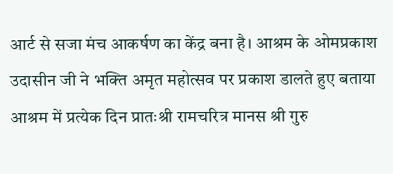आर्ट से सजा मंच आकर्षण का केंद्र बना है। आश्रम के ओमप्रकाश उदासीन जी ने भक्ति अमृत महोत्सव पर प्रकाश डालते हुए बताया आश्रम में प्रत्येक दिन प्रातःश्री रामचरित्र मानस श्री गुरु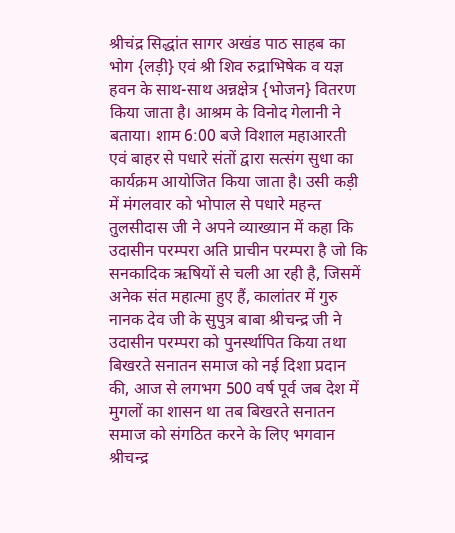श्रीचंद्र सिद्धांत सागर अखंड पाठ साहब का भोग {लड़ी} एवं श्री शिव रुद्राभिषेक व यज्ञ हवन के साथ-साथ अन्नक्षेत्र {भोजन} वितरण किया जाता है। आश्रम के विनोद गेलानी ने बताया। शाम 6:00 बजे विशाल महाआरती एवं बाहर से पधारे संतों द्वारा सत्संग सुधा का कार्यक्रम आयोजित किया जाता है। उसी कड़ी में मंगलवार को भोपाल से पधारे महन्त तुलसीदास जी ने अपने व्याख्यान में कहा कि उदासीन परम्परा अति प्राचीन परम्परा है जो कि सनकादिक ऋषियों से चली आ रही है, जिसमें अनेक संत महात्मा हुए हैं, कालांतर में गुरु नानक देव जी के सुपुत्र बाबा श्रीचन्द्र जी ने उदासीन परम्परा को पुनर्स्थापित किया तथा बिखरते सनातन समाज को नई दिशा प्रदान की, आज से लगभग 500 वर्ष पूर्व जब देश में मुगलों का शासन था तब बिखरते सनातन समाज को संगठित करने के लिए भगवान श्रीचन्द्र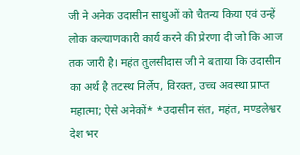जी ने अनेक उदासीन साधुओं को चैतन्य किया एवं उन्हें लोक कल्याणकारी कार्य करने की प्रेरणा दी जो कि आज तक जारी है। महंत तुलसीदास जी ने बताया कि उदासीन का अर्थ है तटस्थ निर्लेप, विरक्त, उच्च अवस्था प्राप्त महात्मा; ऐसे अनेकों* *उदासीन संत, महंत, मण्डलेश्वर देश भर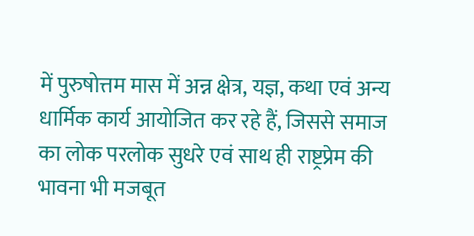में पुरुषोत्तम मास में अन्न क्षेत्र, यज्ञ, कथा एवं अन्य धार्मिक कार्य आयोजित कर रहे हैं, जिससे समाज का लोक परलोक सुधरे एवं साथ ही राष्ट्रप्रेम की भावना भी मजबूत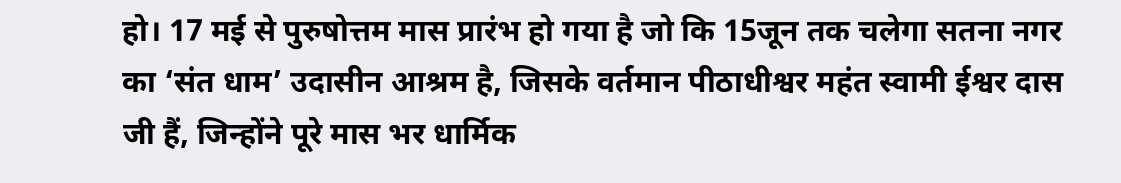हो। 17 मई से पुरुषोत्तम मास प्रारंभ हो गया है जो कि 15जून तक चलेगा सतना नगर का ‘संत धाम’ उदासीन आश्रम है, जिसके वर्तमान पीठाधीश्वर महंत स्वामी ईश्वर दास जी हैं, जिन्होंने पूरे मास भर धार्मिक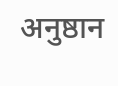अनुष्ठान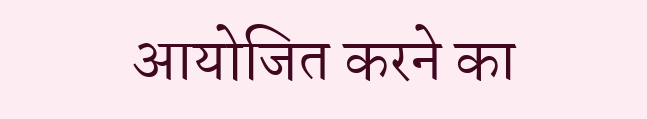आयोजित करने का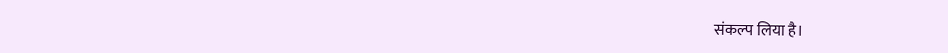संकल्प लिया है।